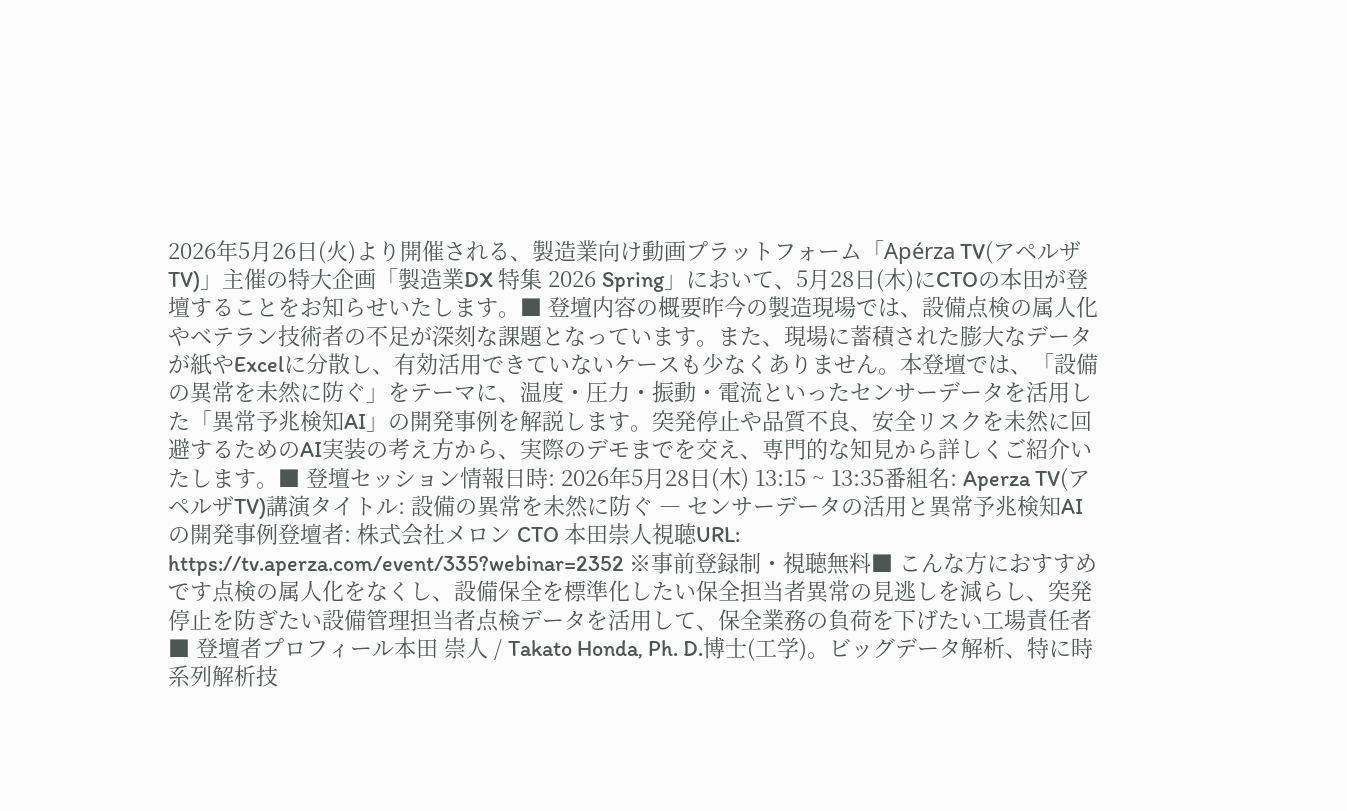2026年5月26日(火)より開催される、製造業向け動画プラットフォーム「Apérza TV(アペルザTV)」主催の特大企画「製造業DX 特集 2026 Spring」において、5月28日(木)にCTOの本田が登壇することをお知らせいたします。■ 登壇内容の概要昨今の製造現場では、設備点検の属人化やベテラン技術者の不足が深刻な課題となっています。また、現場に蓄積された膨大なデータが紙やExcelに分散し、有効活用できていないケースも少なくありません。本登壇では、「設備の異常を未然に防ぐ」をテーマに、温度・圧力・振動・電流といったセンサーデータを活用した「異常予兆検知AI」の開発事例を解説します。突発停止や品質不良、安全リスクを未然に回避するためのAI実装の考え方から、実際のデモまでを交え、専門的な知見から詳しくご紹介いたします。■ 登壇セッション情報日時: 2026年5月28日(木) 13:15 ~ 13:35番組名: Aperza TV(アペルザTV)講演タイトル: 設備の異常を未然に防ぐ ― センサーデータの活用と異常予兆検知AIの開発事例登壇者: 株式会社メロン CTO 本田崇人視聴URL: https://tv.aperza.com/event/335?webinar=2352 ※事前登録制・視聴無料■ こんな方におすすめです点検の属人化をなくし、設備保全を標準化したい保全担当者異常の見逃しを減らし、突発停止を防ぎたい設備管理担当者点検データを活用して、保全業務の負荷を下げたい工場責任者■ 登壇者プロフィール本田 崇人 / Takato Honda, Ph. D.博士(工学)。ビッグデータ解析、特に時系列解析技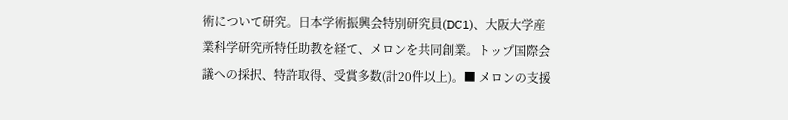術について研究。日本学術振興会特別研究員(DC1)、大阪大学産業科学研究所特任助教を経て、メロンを共同創業。トップ国際会議への採択、特許取得、受賞多数(計20件以上)。■ メロンの支援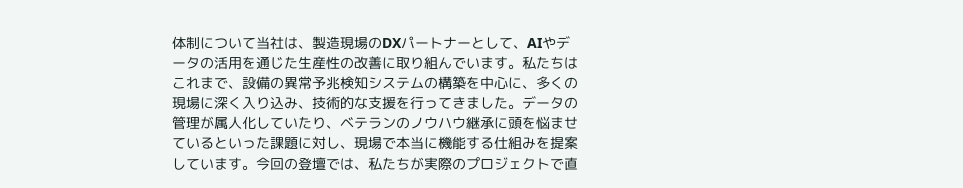体制について当社は、製造現場のDXパートナーとして、AIやデータの活用を通じた生産性の改善に取り組んでいます。私たちはこれまで、設備の異常予兆検知システムの構築を中心に、多くの現場に深く入り込み、技術的な支援を行ってきました。データの管理が属人化していたり、ベテランのノウハウ継承に頭を悩ませているといった課題に対し、現場で本当に機能する仕組みを提案しています。今回の登壇では、私たちが実際のプロジェクトで直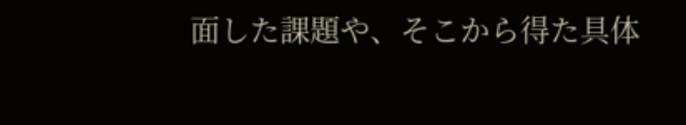面した課題や、そこから得た具体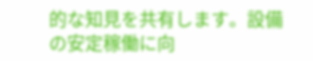的な知見を共有します。設備の安定稼働に向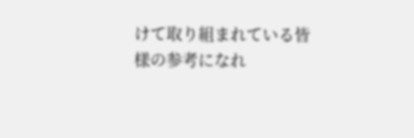けて取り組まれている皆様の参考になれ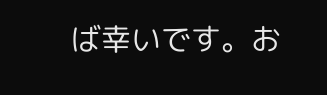ば幸いです。お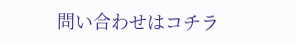問い合わせはコチラ